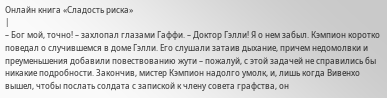Онлайн книга «Сладость риска»
|
– Бог мой, точно! – захлопал глазами Гаффи. – Доктор Гэлли! Я о нем забыл. Кэмпион коротко поведал о случившемся в доме Гэлли. Его слушали затаив дыхание, причем недомолвки и преуменьшения добавили повествованию жути – пожалуй, с этой задачей не справились бы никакие подробности. Закончив, мистер Кэмпион надолго умолк, и, лишь когда Вивенхо вышел, чтобы послать солдата с запиской к члену совета графства, он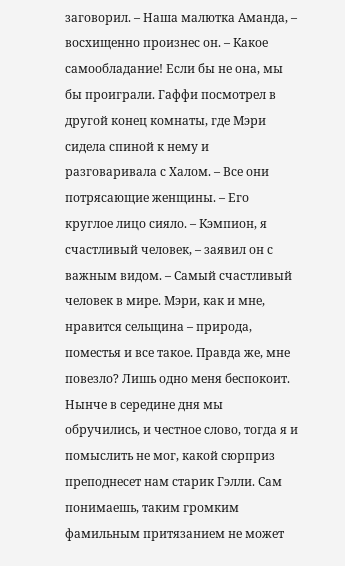заговорил. – Наша малютка Аманда, – восхищенно произнес он. – Какое самообладание! Если бы не она, мы бы проиграли. Гаффи посмотрел в другой конец комнаты, где Мэри сидела спиной к нему и разговаривала с Халом. – Все они потрясающие женщины. – Его круглое лицо сияло. – Кэмпион, я счастливый человек, – заявил он с важным видом. – Самый счастливый человек в мире. Мэри, как и мне, нравится сельщина – природа, поместья и все такое. Правда же, мне повезло? Лишь одно меня беспокоит. Нынче в середине дня мы обручились, и честное слово, тогда я и помыслить не мог, какой сюрприз преподнесет нам старик Гэлли. Сам понимаешь, таким громким фамильным притязанием не может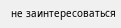не заинтересоваться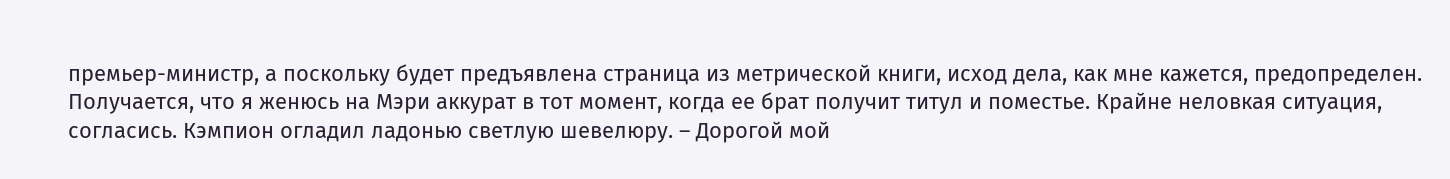премьер-министр, а поскольку будет предъявлена страница из метрической книги, исход дела, как мне кажется, предопределен. Получается, что я женюсь на Мэри аккурат в тот момент, когда ее брат получит титул и поместье. Крайне неловкая ситуация, согласись. Кэмпион огладил ладонью светлую шевелюру. – Дорогой мой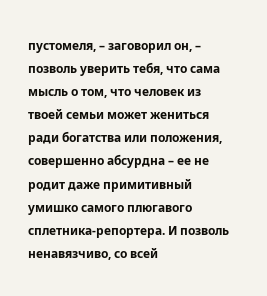пустомеля, – заговорил он, – позволь уверить тебя, что сама мысль о том, что человек из твоей семьи может жениться ради богатства или положения, совершенно абсурдна – ее не родит даже примитивный умишко самого плюгавого сплетника-репортера. И позволь ненавязчиво, со всей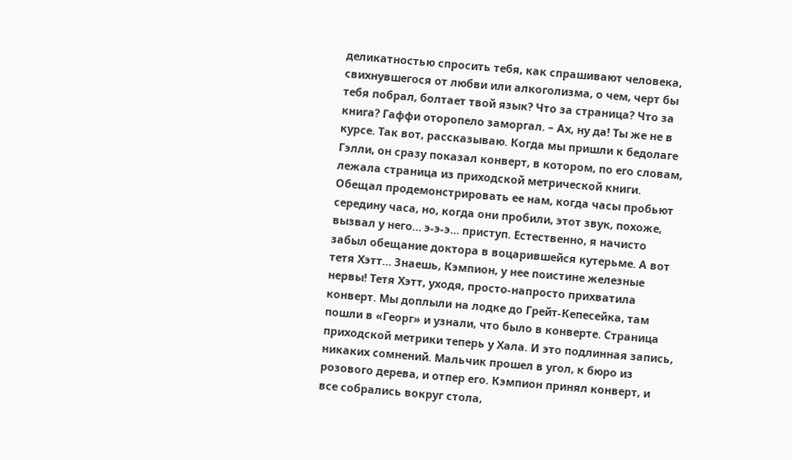деликатностью спросить тебя, как спрашивают человека, свихнувшегося от любви или алкоголизма, о чем, черт бы тебя побрал, болтает твой язык? Что за страница? Что за книга? Гаффи оторопело заморгал. – Ах, ну да! Ты же не в курсе. Так вот, рассказываю. Когда мы пришли к бедолаге Гэлли, он сразу показал конверт, в котором, по его словам, лежала страница из приходской метрической книги. Обещал продемонстрировать ее нам, когда часы пробьют середину часа, но, когда они пробили, этот звук, похоже, вызвал у него… э-э-э… приступ. Естественно, я начисто забыл обещание доктора в воцарившейся кутерьме. А вот тетя Хэтт… Знаешь, Кэмпион, у нее поистине железные нервы! Тетя Хэтт, уходя, просто-напросто прихватила конверт. Мы доплыли на лодке до Грейт-Кепесейка, там пошли в «Георг» и узнали, что было в конверте. Страница приходской метрики теперь у Хала. И это подлинная запись, никаких сомнений. Мальчик прошел в угол, к бюро из розового дерева, и отпер его. Кэмпион принял конверт, и все собрались вокруг стола,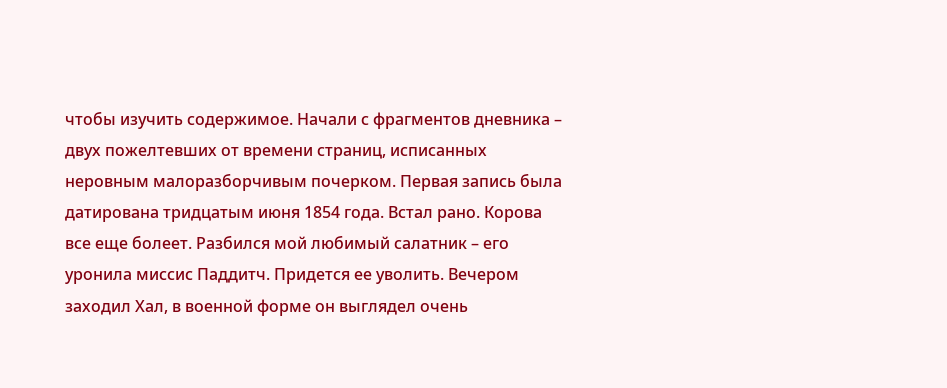чтобы изучить содержимое. Начали с фрагментов дневника – двух пожелтевших от времени страниц, исписанных неровным малоразборчивым почерком. Первая запись была датирована тридцатым июня 1854 года. Встал рано. Корова все еще болеет. Разбился мой любимый салатник – его уронила миссис Паддитч. Придется ее уволить. Вечером заходил Хал, в военной форме он выглядел очень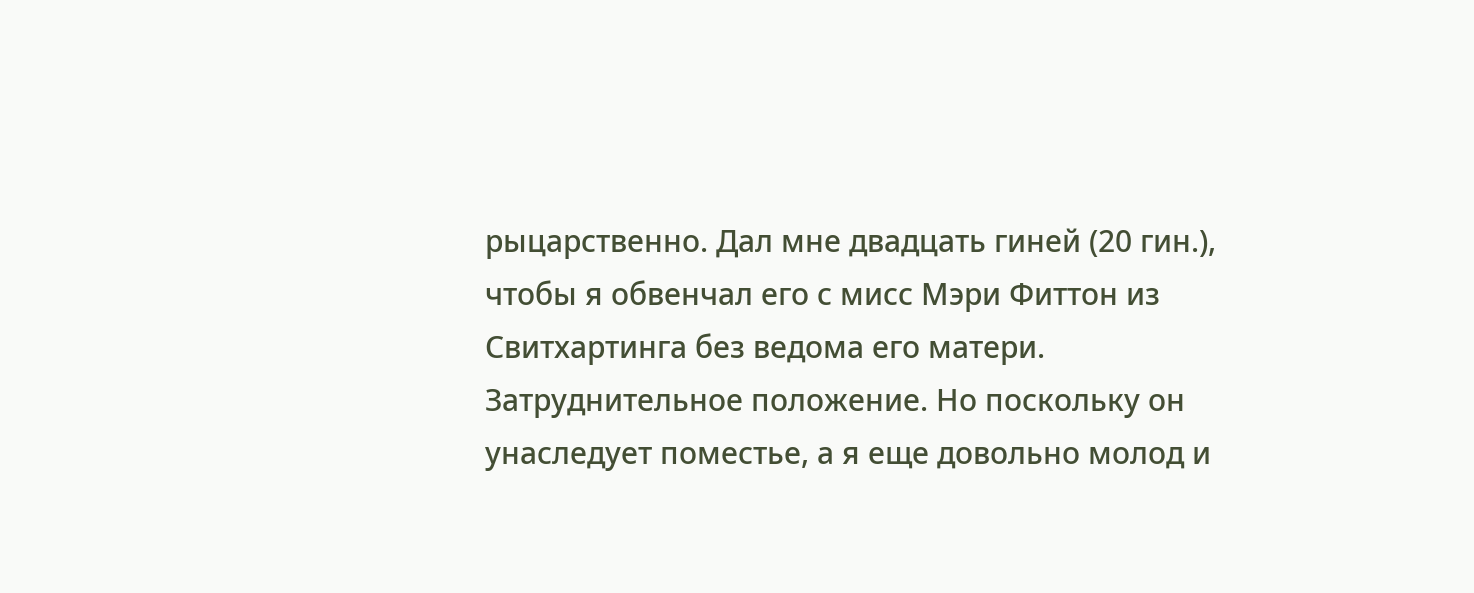рыцарственно. Дал мне двадцать гиней (20 гин.), чтобы я обвенчал его с мисс Мэри Фиттон из Свитхартинга без ведома его матери. Затруднительное положение. Но поскольку он унаследует поместье, а я еще довольно молод и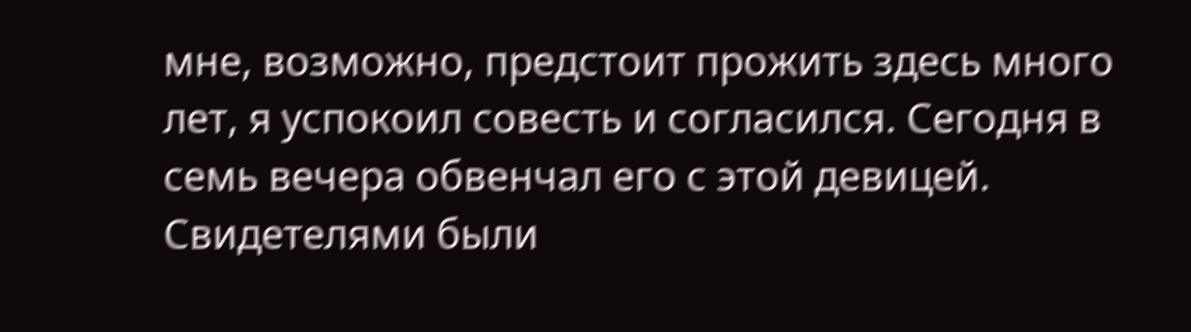мне, возможно, предстоит прожить здесь много лет, я успокоил совесть и согласился. Сегодня в семь вечера обвенчал его с этой девицей. Свидетелями были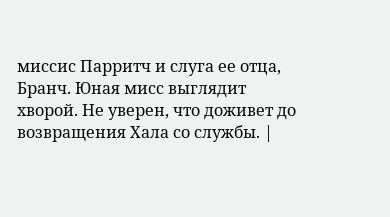миссис Парритч и слуга ее отца, Бранч. Юная мисс выглядит хворой. Не уверен, что доживет до возвращения Хала со службы. |